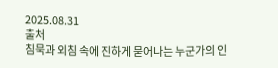2025.08.31
출처
침묵과 외침 속에 진하게 묻어나는 누군가의 인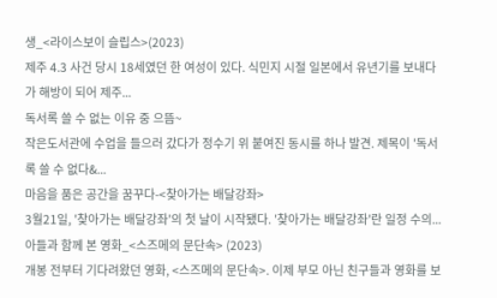생_<라이스보이 슬립스>(2023)
제주 4.3 사건 당시 18세였던 한 여성이 있다. 식민지 시절 일본에서 유년기를 보내다가 해방이 되어 제주...
독서록 쓸 수 없는 이유 중 으뜸~
작은도서관에 수업을 들으러 갔다가 정수기 위 붙여진 동시를 하나 발견. 제목이 '독서록 쓸 수 없다&...
마음을 품은 공간을 꿈꾸다-<찾아가는 배달강좌>
3월21일, '찾아가는 배달강좌'의 첫 날이 시작됐다. '찾아가는 배달강좌'란 일정 수의...
아들과 함께 본 영화_<스즈메의 문단속> (2023)
개봉 전부터 기다려왔던 영화, <스즈메의 문단속>. 이제 부모 아닌 친구들과 영화를 보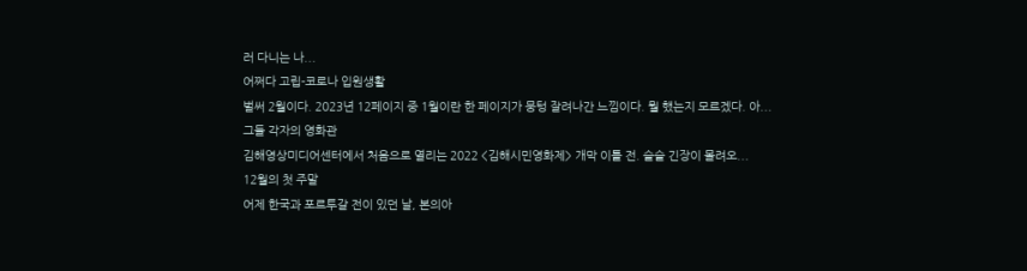러 다니는 나...
어쩌다 고립-코로나 입원생활
벌써 2월이다. 2023년 12페이지 중 1월이란 한 페이지가 뭉텅 잘려나간 느낌이다. 뭘 했는지 모르겠다. 아...
그들 각자의 영화관
김해영상미디어센터에서 처음으로 열리는 2022 <김해시민영화제> 개막 이틀 전. 슬슬 긴장이 몰려오...
12월의 첫 주말
어제 한국과 포르투갈 전이 있던 날, 본의아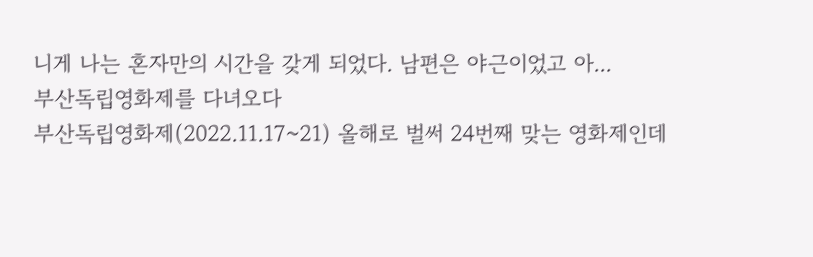니게 나는 혼자만의 시간을 갖게 되었다. 남편은 야근이었고 아...
부산독립영화제를 다녀오다
부산독립영화제(2022.11.17~21) 올해로 벌써 24번째 맞는 영화제인데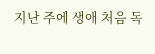지난 주에 생애 처음 독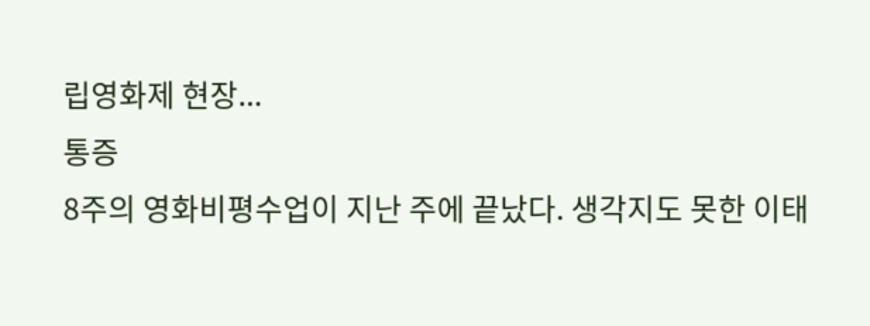립영화제 현장...
통증
8주의 영화비평수업이 지난 주에 끝났다. 생각지도 못한 이태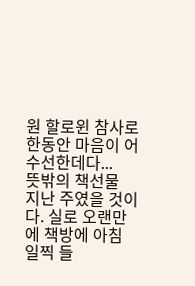원 할로윈 참사로 한동안 마음이 어수선한데다...
뜻밖의 책선물
지난 주였을 것이다. 실로 오랜만에 책방에 아침 일찍 들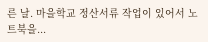른 날. 마을학교 정산서류 작업이 있어서 노트북을...